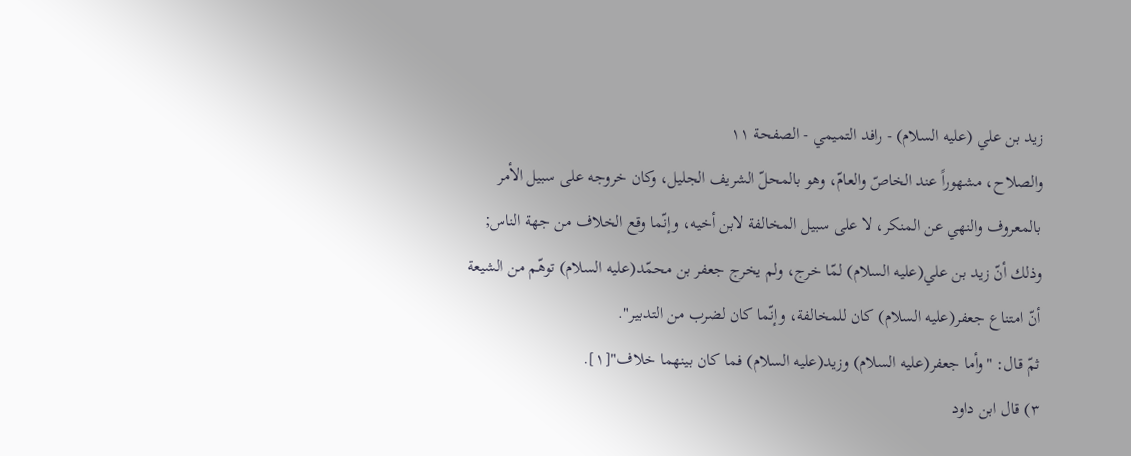زيد بن علي (عليه السلام) - رافد التميمي - الصفحة ١١
والصلاح، مشهوراً عند الخاصّ والعامّ، وهو بالمحلّ الشريف الجليل، وكان خروجه على سبيل الأمر بالمعروف والنهي عن المنكر، لا على سبيل المخالفة لابن أخيه، وإنّما وقع الخلاف من جهة الناس; وذلك أنّ زيد بن علي(عليه السلام) لمّا خرج، ولم يخرج جعفر بن محمّد(عليه السلام) توهّم من الشيعة أنّ امتناع جعفر(عليه السلام) كان للمخالفة، وإنّما كان لضرب من التدبير".
ثمّ قال: "وأما جعفر(عليه السلام) وزيد(عليه السلام) فما كان بينهما خلاف"[١].
٣) قال ابن داود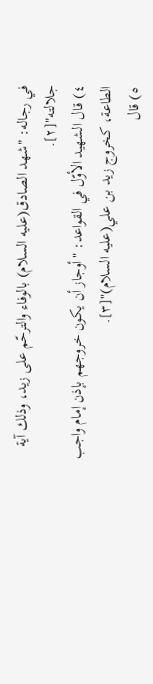في رجاله: "شهد الصادق(عليه السلام) بالوفاء والترحّم على زيد، وذلك آية جلالته"[٢].
٤) قال الشهيد الأوّل في القواعد: "أوجاز أن يكون خروجهم بإذن إمام واجب الطاعة، كخروج زيد بن علي(عليه السلام)"[٣].
٥) قال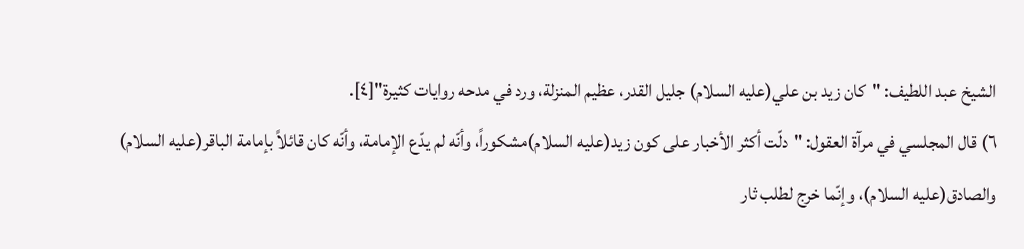الشيخ عبد اللطيف: "كان زيد بن علي(عليه السلام) جليل القدر، عظيم المنزلة، ورد في مدحه روايات كثيرة"[٤].
٦) قال المجلسي في مرآة العقول: "دلّت أكثر الأخبار على كون زيد(عليه السلام)مشكوراً، وأنّه لم يدّع الإمامة، وأنّه كان قائلاً بإمامة الباقر(عليه السلام) والصادق(عليه السلام)، وإنّما خرج لطلب ثار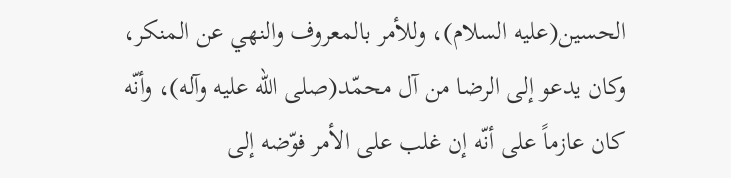الحسين(عليه السلام)، وللأمر بالمعروف والنهي عن المنكر، وكان يدعو إلى الرضا من آل محمّد(صلى الله عليه وآله)، وأنّه كان عازماً على أنّه إن غلب على الأمر فوّضه إلى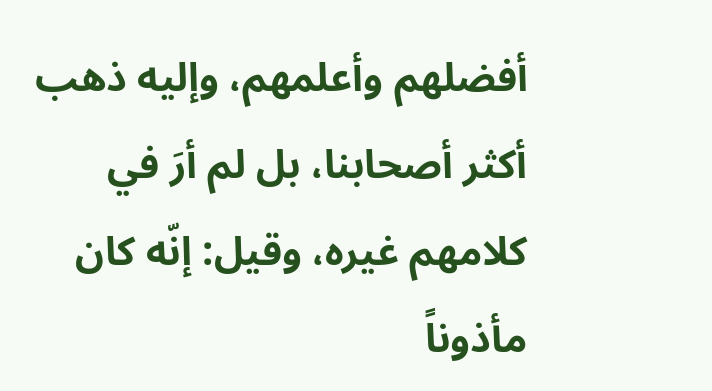أفضلهم وأعلمهم، وإليه ذهب أكثر أصحابنا، بل لم أرَ في كلامهم غيره، وقيل: إنّه كان مأذوناً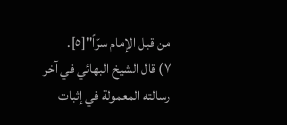من قبل الإمام سرّاً"[٥].
٧) قال الشيخ البهائي في آخر رسالته المعمولة في إثبات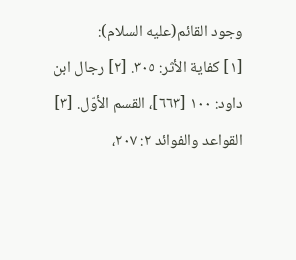وجود القائم(عليه السلام):
[١] كفاية الأثر: ٣٠٥. [٢] رجال ابن داود: ١٠٠ [٦٦٣]، القسم الأوّل. [٣] القواعد والفوائد ٢: ٢٠٧،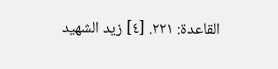القاعدة: ٢٢١. [٤] زيد الشهيد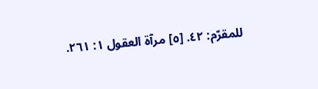للمقرّم: ٤٢. [٥] مرآة العقول ١: ٢٦١.